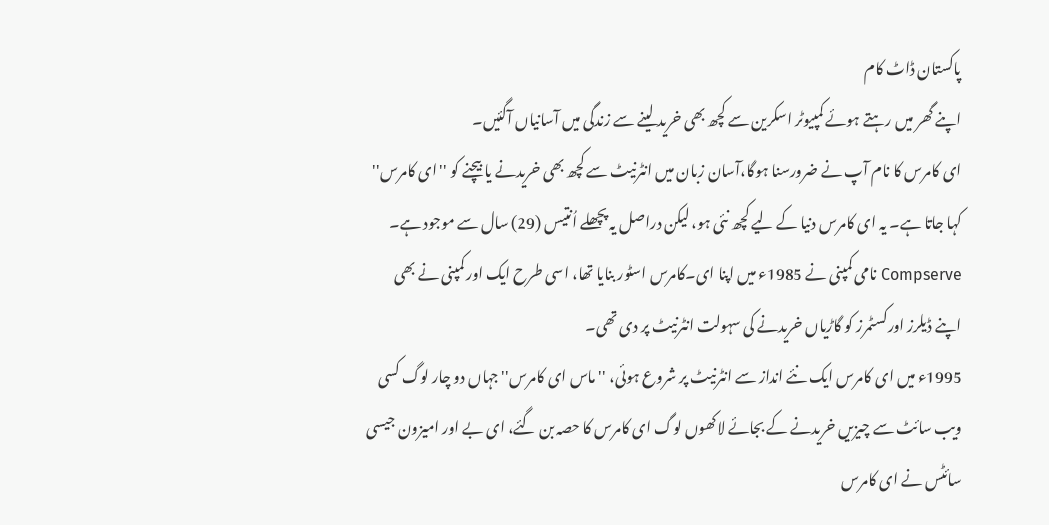پاکستان ڈاٹ کام
اپنے گھر میں رہتے ہوئے کمپیوٹر اسکرین سے کچھ بھی خرید لینے سے زندگی میں آسانیاں آگئیں۔
ای کامرس کا نام آپ نے ضرورسنا ہوگا،آسان زبان میں انٹرنیٹ سے کچھ بھی خریدنے یا بیچنے کو ''ای کامرس'' کہا جاتا ہے۔ یہ ای کامرس دنیا کے لیے کچھ نئی ہو، لیکن دراصل یہ پچھلے اُنتیس (29) سال سے موجود ہے۔
Compserve نامی کمپنی نے 1985ء میں اپنا ای۔کامرس اسٹور بنایا تھا، اسی طرح ایک اور کمپنی نے بھی اپنے ڈیلرز اورکسٹمرز کو گاڑیاں خریدنے کی سہولت انٹرنیٹ پر دی تھی۔
1995ء میں ای کامرس ایک نئے انداز سے انٹرنیٹ پر شروع ہوئی، ''ماس ای کامرس'' جہاں دو چار لوگ کسی ویب سائٹ سے چیزیں خریدنے کے بجائے لاکھوں لوگ ای کامرس کا حصہ بن گئے، ای بے اور امیزون جیسی سائٹس نے ای کامرس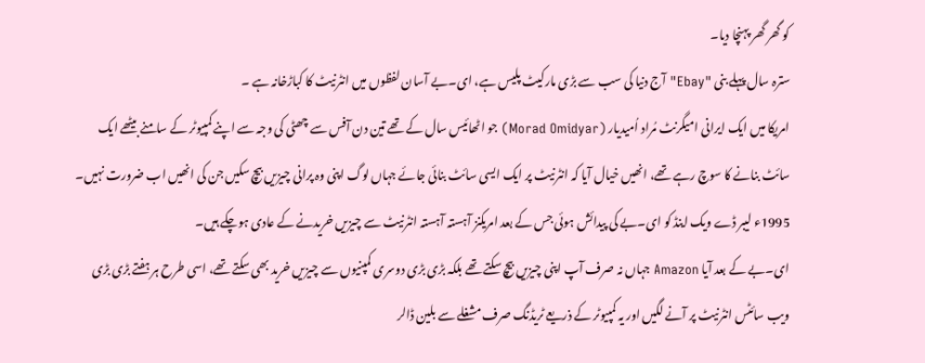کو گھر گھر پہنچا دیا۔
سترہ سال پہلے بنی "Ebay" آج دنیا کی سب سے بڑی مارکیٹ پلیس ہے، ای۔بے آسان لفظوں میں انٹرنیٹ کا کباڑخانہ ہے ۔
امریکا میں ایک ایرانی امیگرنٹ مُراد اُمیدیار (Morad Omidyar) جو اٹھائیس سال کے تھے تین دن آفس سے چھٹی کی وجہ سے اپنے کمپیوٹر کے سامنے بیٹھے ایک سائٹ بنانے کا سوچ رہے تھے، انھیں خیال آیا کہ انٹرنیٹ پر ایک ایسی سائٹ بنائی جائے جہاں لوگ اپنی وہ پرانی چیزیں بیچ سکیں جن کی انھیں اب ضرورت نہیں۔
1995ء لیبر ڈے ویک اینڈ کو ای۔بے کی پیدائش ہوئی جس کے بعد امریکنز آہستہ آہستہ انٹرنیٹ سے چیزیں خریدنے کے عادی ہوچکے ہیں۔
ای۔بے کے بعد آیا Amazon جہاں نہ صرف آپ اپنی چیزیں بیچ سکتے تھے بلکہ بڑی بڑی دوسری کمپنیوں سے چیزیں خرید بھی سکتے تھے، اسی طرح ہر ہفتے بڑی بڑی ویب سائٹس انٹرنیٹ پر آنے لگیں اور یہ کمپیوٹر کے ذریعے ٹریڈنگ صرف مشغلے سے بلین ڈالر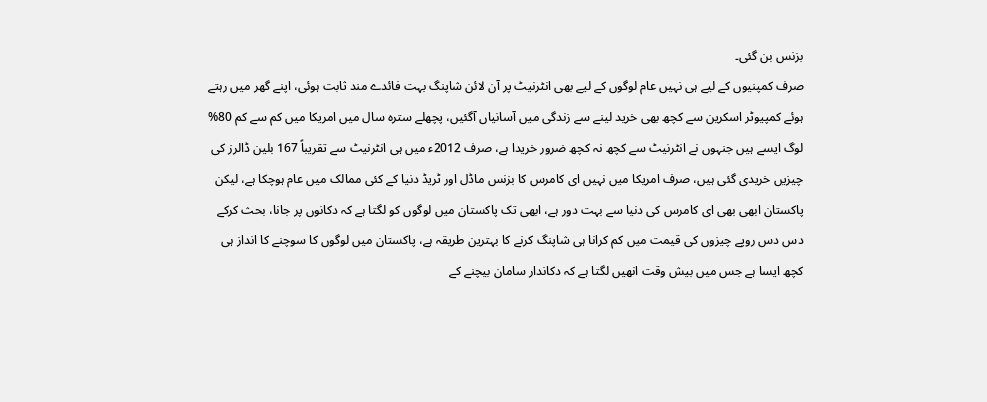بزنس بن گئی۔
صرف کمپنیوں کے لیے ہی نہیں عام لوگوں کے لیے بھی انٹرنیٹ پر آن لائن شاپنگ بہت فائدے مند ثابت ہوئی، اپنے گھر میں رہتے ہوئے کمپیوٹر اسکرین سے کچھ بھی خرید لینے سے زندگی میں آسانیاں آگئیں، پچھلے سترہ سال میں امریکا میں کم سے کم 80% لوگ ایسے ہیں جنہوں نے انٹرنیٹ سے کچھ نہ کچھ ضرور خریدا ہے، صرف 2012ء میں ہی انٹرنیٹ سے تقریباً 167 بلین ڈالرز کی چیزیں خریدی گئی ہیں، صرف امریکا میں نہیں ای کامرس کا بزنس ماڈل اور ٹریڈ دنیا کے کئی ممالک میں عام ہوچکا ہے، لیکن پاکستان ابھی بھی ای کامرس کی دنیا سے بہت دور ہے، ابھی تک پاکستان میں لوگوں کو لگتا ہے کہ دکانوں پر جانا، بحث کرکے دس دس روپے چیزوں کی قیمت میں کم کرانا ہی شاپنگ کرنے کا بہترین طریقہ ہے، پاکستان میں لوگوں کا سوچنے کا انداز ہی کچھ ایسا ہے جس میں بیش وقت انھیں لگتا ہے کہ دکاندار سامان بیچنے کے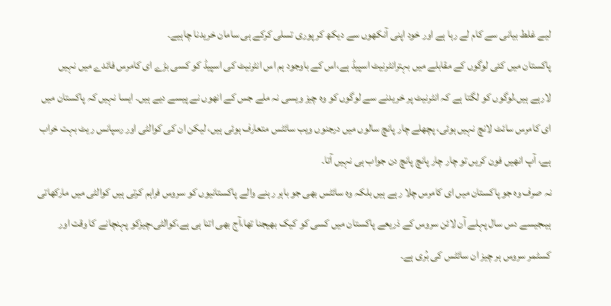لیے غلط بیانی سے کام لے رہا ہے اور خود اپنی آنکھوں سے دیکھ کر پوری تسلی کرکے ہی سامان خریدنا چاہیے۔
پاکستان میں کئی لوگوں کے مقابلے میں بہترانٹرنیٹ اسپیڈ ہے،اس کے باوجود ہم اس انٹرنیٹ کی اسپیڈ کو کسی بڑے ای کامرس فائدے میں نہیں لارہے ہیں،لوگوں کو لگتا ہے کہ انٹرنیٹ پر خریدنے سے لوگوں کو وہ چیز ویسی نہ ملے جس کے انھوں نے پیسے دیے ہیں۔ ایسا نہیں کہ پاکستان میں ای کامرس سائٹ لانچ نہیں ہوئی، پچھلے چار پانچ سالوں میں درجنوں ویب سائٹس متعارف ہوئی ہیں، لیکن ان کی کوالٹی اور رسپانس ریٹ بہت خراب ہے، آپ انھیں فون کریں تو چار چار پانچ پانچ دن جواب ہی نہیں آتا۔
نہ صرف وہ جو پاکستان میں ای کامرس چلا رہے ہیں بلکہ وہ سائٹس بھی جو باہر رہنے والے پاکستانیوں کو سروس فراہم کرتی ہیں کوالٹی میں مارکھاتی ہیںجیسے دس سال پہلے آن لائن سروس کے ذریعے پاکستان میں کسی کو کیک بھیجنا تھا،آج بھی اتنا ہی ہے،کوالٹی،چیزکو پہنچانے کا وقت اور کسٹمر سروس ہر چیز ان سائٹس کی بُری ہے۔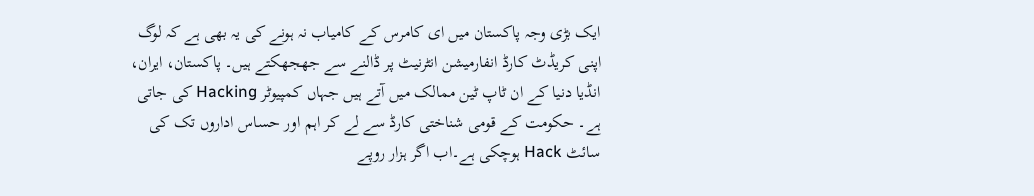ایک بڑی وجہ پاکستان میں ای کامرس کے کامیاب نہ ہونے کی یہ بھی ہے کہ لوگ اپنی کریڈٹ کارڈ انفارمیشن انٹرنیٹ پر ڈالنے سے جھجھکتے ہیں۔ پاکستان، ایران، انڈیا دنیا کے ان ٹاپ ٹین ممالک میں آتے ہیں جہاں کمپیوٹر Hacking کی جاتی ہے۔ حکومت کے قومی شناختی کارڈ سے لے کر اہم اور حساس اداروں تک کی سائٹ Hack ہوچکی ہے۔اب اگر ہزار روپے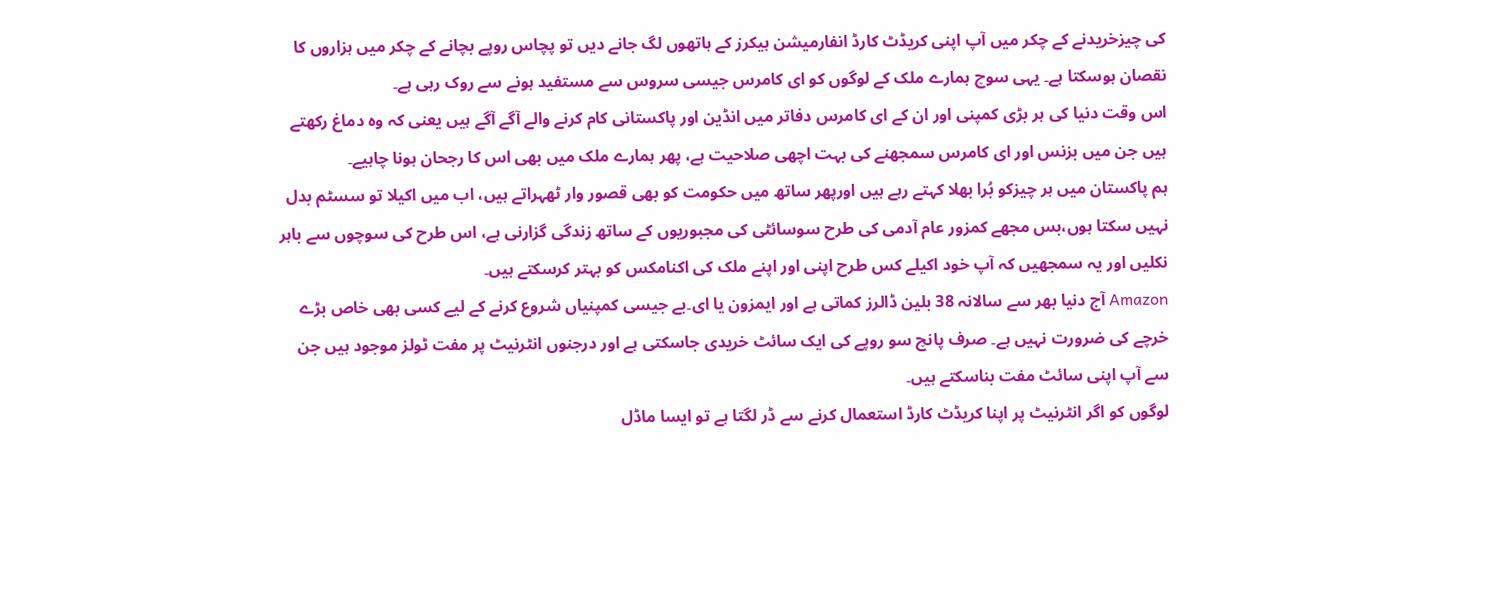کی چیزخریدنے کے چکر میں آپ اپنی کریڈٹ کارڈ انفارمیشن ہیکرز کے ہاتھوں لگ جانے دیں تو پچاس روپے بچانے کے چکر میں ہزاروں کا نقصان ہوسکتا ہے۔ یہی سوچ ہمارے ملک کے لوگوں کو ای کامرس جیسی سروس سے مستفید ہونے سے روک رہی ہے۔
اس وقت دنیا کی ہر بڑی کمپنی اور ان کے ای کامرس دفاتر میں انڈین اور پاکستانی کام کرنے والے آگے آگے ہیں یعنی کہ وہ دماغ رکھتے ہیں جن میں بزنس اور ای کامرس سمجھنے کی بہت اچھی صلاحیت ہے، پھر ہمارے ملک میں بھی اس کا رجحان ہونا چاہیے۔
ہم پاکستان میں ہر چیزکو بُرا بھلا کہتے رہے ہیں اورپھر ساتھ میں حکومت کو بھی قصور وار ٹھہراتے ہیں، اب میں اکیلا تو سسٹم بدل نہیں سکتا ہوں،بس مجھے کمزور عام آدمی کی طرح سوسائٹی کی مجبوریوں کے ساتھ زندگی گزارنی ہے، اس طرح کی سوچوں سے باہر نکلیں اور یہ سمجھیں کہ آپ خود اکیلے کس طرح اپنی اور اپنے ملک کی اکنامکس کو بہتر کرسکتے ہیں۔
Amazon آج دنیا بھر سے سالانہ 38 بلین ڈالرز کماتی ہے اور ایمزون یا ای۔بے جیسی کمپنیاں شروع کرنے کے لیے کسی بھی خاص بڑے خرچے کی ضرورت نہیں ہے۔ صرف پانچ سو روپے کی ایک سائٹ خریدی جاسکتی ہے اور درجنوں انٹرنیٹ پر مفت ٹولز موجود ہیں جن سے آپ اپنی سائٹ مفت بناسکتے ہیں۔
لوگوں کو اگر انٹرنیٹ پر اپنا کریڈٹ کارڈ استعمال کرنے سے ڈر لگتا ہے تو ایسا ماڈل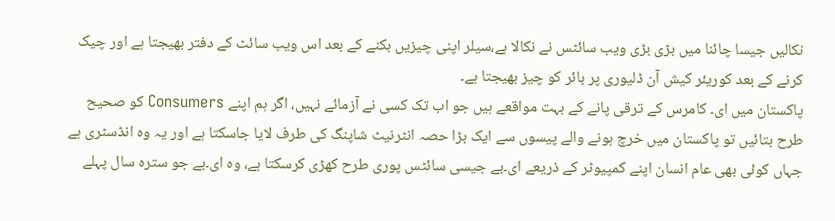نکالیں جیسا چائنا میں بڑی بڑی ویب سائٹس نے نکالا ہے،سیلر اپنی چیزیں بکنے کے بعد اس ویب سائٹ کے دفتر بھیجتا ہے اور چیک کرنے کے بعد کوریئر کیش آن ڈلیوری پر بائر کو چیز بھیجتا ہے۔
پاکستان میں ای۔ کامرس کے ترقی پانے کے بہت مواقعے ہیں جو اب تک کسی نے آزمائے نہیں، اگر ہم اپنے Consumers کو صحیح طرح بتائیں تو پاکستان میں خرچ ہونے والے پیسوں سے ایک بڑا حصہ انٹرنیٹ شاپنگ کی طرف لایا جاسکتا ہے اور یہ وہ انڈسٹری ہے جہاں کوئی بھی عام انسان اپنے کمپیوٹر کے ذریعے ای۔بے جیسی سائٹس پوری طرح کھڑی کرسکتا ہے، وہ ای۔بے جو سترہ سال پہلے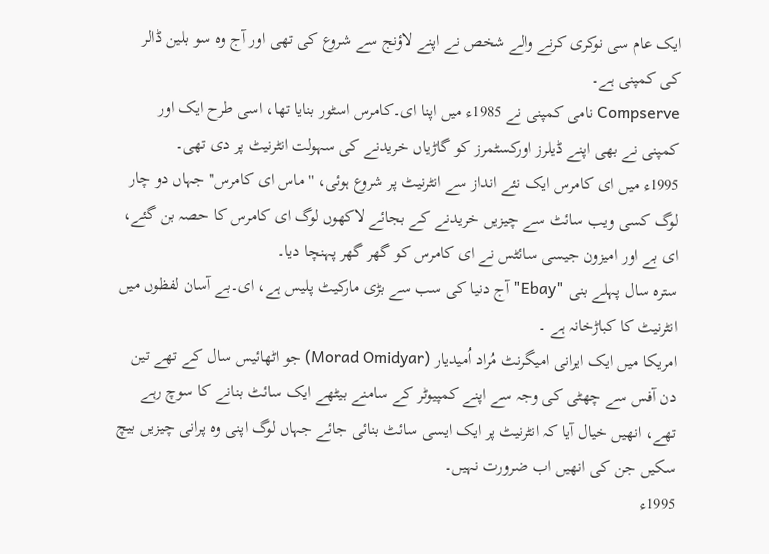ایک عام سی نوکری کرنے والے شخص نے اپنے لاؤنج سے شروع کی تھی اور آج وہ سو بلین ڈالر کی کمپنی ہے۔
Compserve نامی کمپنی نے 1985ء میں اپنا ای۔کامرس اسٹور بنایا تھا، اسی طرح ایک اور کمپنی نے بھی اپنے ڈیلرز اورکسٹمرز کو گاڑیاں خریدنے کی سہولت انٹرنیٹ پر دی تھی۔
1995ء میں ای کامرس ایک نئے انداز سے انٹرنیٹ پر شروع ہوئی، ''ماس ای کامرس'' جہاں دو چار لوگ کسی ویب سائٹ سے چیزیں خریدنے کے بجائے لاکھوں لوگ ای کامرس کا حصہ بن گئے، ای بے اور امیزون جیسی سائٹس نے ای کامرس کو گھر گھر پہنچا دیا۔
سترہ سال پہلے بنی "Ebay" آج دنیا کی سب سے بڑی مارکیٹ پلیس ہے، ای۔بے آسان لفظوں میں انٹرنیٹ کا کباڑخانہ ہے ۔
امریکا میں ایک ایرانی امیگرنٹ مُراد اُمیدیار (Morad Omidyar) جو اٹھائیس سال کے تھے تین دن آفس سے چھٹی کی وجہ سے اپنے کمپیوٹر کے سامنے بیٹھے ایک سائٹ بنانے کا سوچ رہے تھے، انھیں خیال آیا کہ انٹرنیٹ پر ایک ایسی سائٹ بنائی جائے جہاں لوگ اپنی وہ پرانی چیزیں بیچ سکیں جن کی انھیں اب ضرورت نہیں۔
1995ء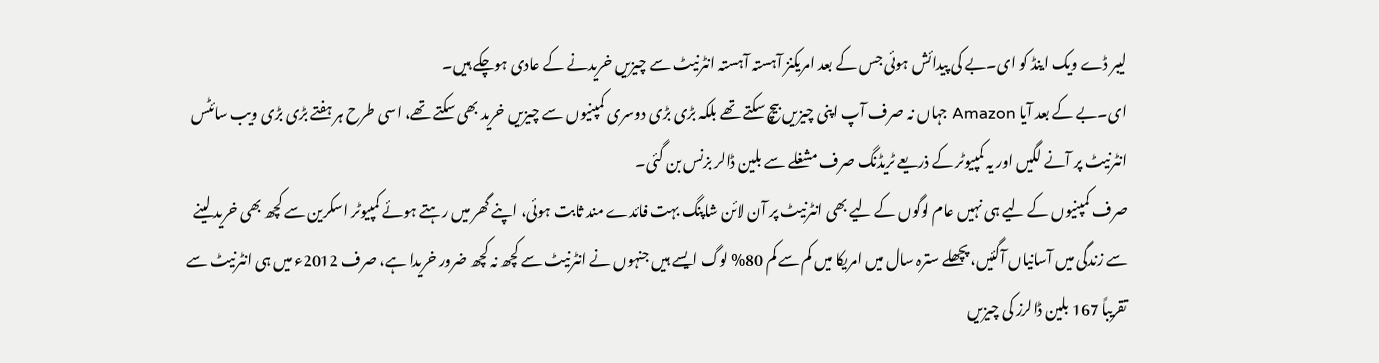لیبر ڈے ویک اینڈ کو ای۔بے کی پیدائش ہوئی جس کے بعد امریکنز آہستہ آہستہ انٹرنیٹ سے چیزیں خریدنے کے عادی ہوچکے ہیں۔
ای۔بے کے بعد آیا Amazon جہاں نہ صرف آپ اپنی چیزیں بیچ سکتے تھے بلکہ بڑی بڑی دوسری کمپنیوں سے چیزیں خرید بھی سکتے تھے، اسی طرح ہر ہفتے بڑی بڑی ویب سائٹس انٹرنیٹ پر آنے لگیں اور یہ کمپیوٹر کے ذریعے ٹریڈنگ صرف مشغلے سے بلین ڈالر بزنس بن گئی۔
صرف کمپنیوں کے لیے ہی نہیں عام لوگوں کے لیے بھی انٹرنیٹ پر آن لائن شاپنگ بہت فائدے مند ثابت ہوئی، اپنے گھر میں رہتے ہوئے کمپیوٹر اسکرین سے کچھ بھی خرید لینے سے زندگی میں آسانیاں آگئیں، پچھلے سترہ سال میں امریکا میں کم سے کم 80% لوگ ایسے ہیں جنہوں نے انٹرنیٹ سے کچھ نہ کچھ ضرور خریدا ہے، صرف 2012ء میں ہی انٹرنیٹ سے تقریباً 167 بلین ڈالرز کی چیزیں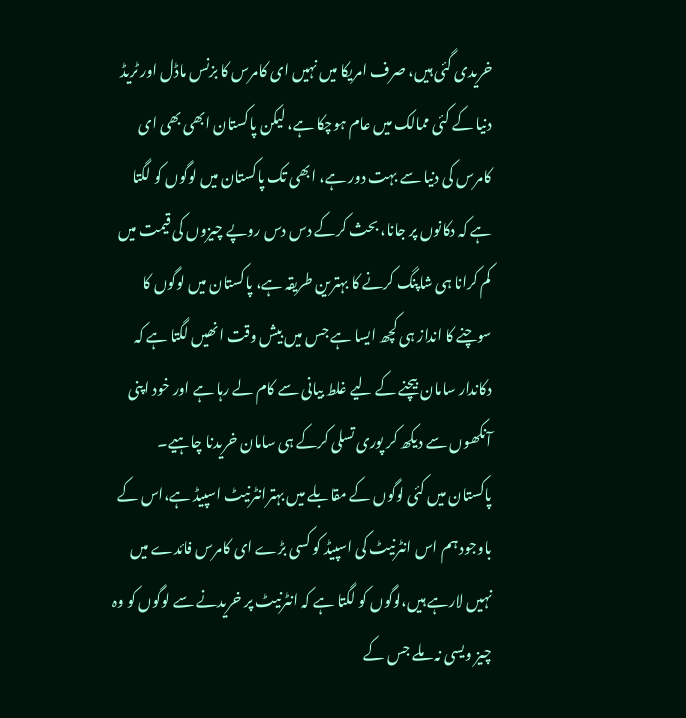خریدی گئی ہیں، صرف امریکا میں نہیں ای کامرس کا بزنس ماڈل اور ٹریڈ دنیا کے کئی ممالک میں عام ہوچکا ہے، لیکن پاکستان ابھی بھی ای کامرس کی دنیا سے بہت دور ہے، ابھی تک پاکستان میں لوگوں کو لگتا ہے کہ دکانوں پر جانا، بحث کرکے دس دس روپے چیزوں کی قیمت میں کم کرانا ہی شاپنگ کرنے کا بہترین طریقہ ہے، پاکستان میں لوگوں کا سوچنے کا انداز ہی کچھ ایسا ہے جس میں بیش وقت انھیں لگتا ہے کہ دکاندار سامان بیچنے کے لیے غلط بیانی سے کام لے رہا ہے اور خود اپنی آنکھوں سے دیکھ کر پوری تسلی کرکے ہی سامان خریدنا چاہیے۔
پاکستان میں کئی لوگوں کے مقابلے میں بہترانٹرنیٹ اسپیڈ ہے،اس کے باوجود ہم اس انٹرنیٹ کی اسپیڈ کو کسی بڑے ای کامرس فائدے میں نہیں لارہے ہیں،لوگوں کو لگتا ہے کہ انٹرنیٹ پر خریدنے سے لوگوں کو وہ چیز ویسی نہ ملے جس کے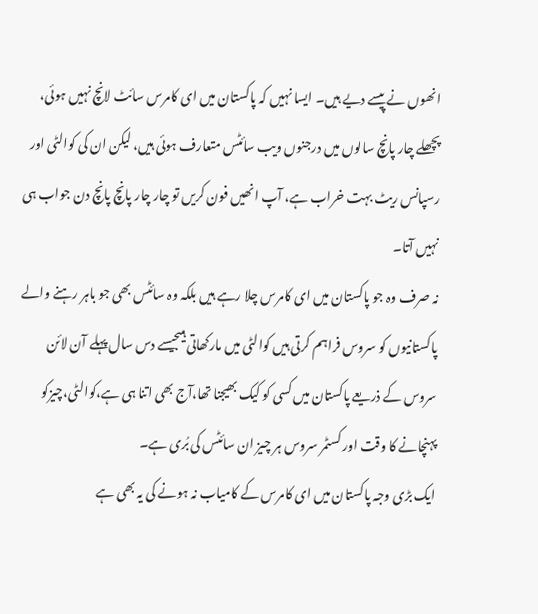انھوں نے پیسے دیے ہیں۔ ایسا نہیں کہ پاکستان میں ای کامرس سائٹ لانچ نہیں ہوئی، پچھلے چار پانچ سالوں میں درجنوں ویب سائٹس متعارف ہوئی ہیں، لیکن ان کی کوالٹی اور رسپانس ریٹ بہت خراب ہے، آپ انھیں فون کریں تو چار چار پانچ پانچ دن جواب ہی نہیں آتا۔
نہ صرف وہ جو پاکستان میں ای کامرس چلا رہے ہیں بلکہ وہ سائٹس بھی جو باہر رہنے والے پاکستانیوں کو سروس فراہم کرتی ہیں کوالٹی میں مارکھاتی ہیںجیسے دس سال پہلے آن لائن سروس کے ذریعے پاکستان میں کسی کو کیک بھیجنا تھا،آج بھی اتنا ہی ہے،کوالٹی،چیزکو پہنچانے کا وقت اور کسٹمر سروس ہر چیز ان سائٹس کی بُری ہے۔
ایک بڑی وجہ پاکستان میں ای کامرس کے کامیاب نہ ہونے کی یہ بھی ہے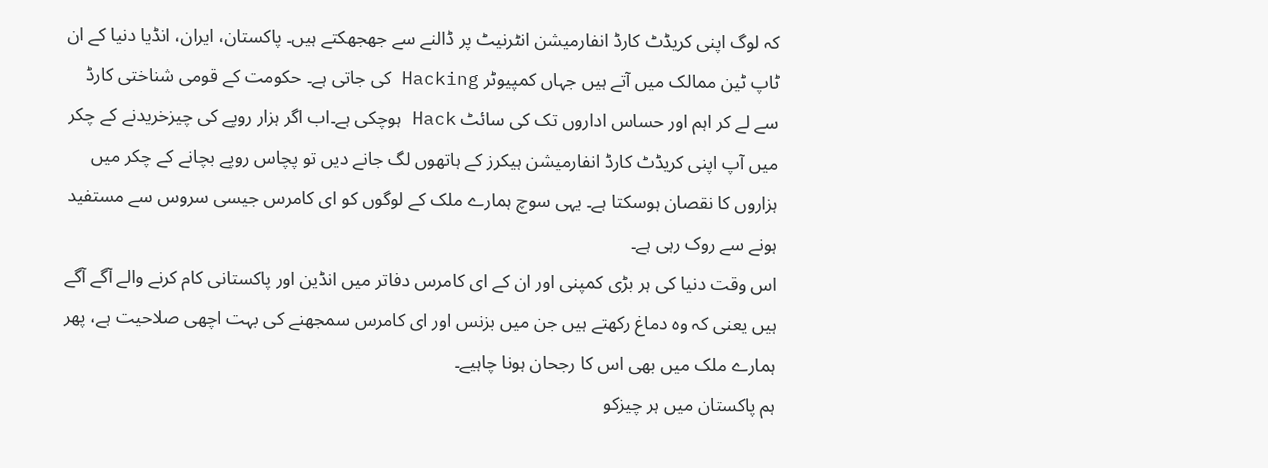کہ لوگ اپنی کریڈٹ کارڈ انفارمیشن انٹرنیٹ پر ڈالنے سے جھجھکتے ہیں۔ پاکستان، ایران، انڈیا دنیا کے ان ٹاپ ٹین ممالک میں آتے ہیں جہاں کمپیوٹر Hacking کی جاتی ہے۔ حکومت کے قومی شناختی کارڈ سے لے کر اہم اور حساس اداروں تک کی سائٹ Hack ہوچکی ہے۔اب اگر ہزار روپے کی چیزخریدنے کے چکر میں آپ اپنی کریڈٹ کارڈ انفارمیشن ہیکرز کے ہاتھوں لگ جانے دیں تو پچاس روپے بچانے کے چکر میں ہزاروں کا نقصان ہوسکتا ہے۔ یہی سوچ ہمارے ملک کے لوگوں کو ای کامرس جیسی سروس سے مستفید ہونے سے روک رہی ہے۔
اس وقت دنیا کی ہر بڑی کمپنی اور ان کے ای کامرس دفاتر میں انڈین اور پاکستانی کام کرنے والے آگے آگے ہیں یعنی کہ وہ دماغ رکھتے ہیں جن میں بزنس اور ای کامرس سمجھنے کی بہت اچھی صلاحیت ہے، پھر ہمارے ملک میں بھی اس کا رجحان ہونا چاہیے۔
ہم پاکستان میں ہر چیزکو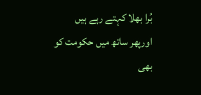بُرا بھلا کہتے رہے ہیں اورپھر ساتھ میں حکومت کو بھی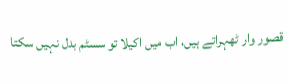قصور وار ٹھہراتے ہیں، اب میں اکیلا تو سسٹم بدل نہیں سکتا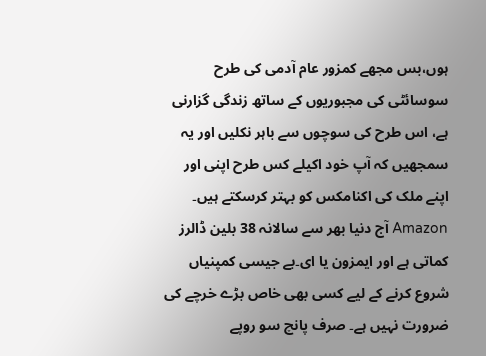ہوں،بس مجھے کمزور عام آدمی کی طرح سوسائٹی کی مجبوریوں کے ساتھ زندگی گزارنی ہے، اس طرح کی سوچوں سے باہر نکلیں اور یہ سمجھیں کہ آپ خود اکیلے کس طرح اپنی اور اپنے ملک کی اکنامکس کو بہتر کرسکتے ہیں۔
Amazon آج دنیا بھر سے سالانہ 38 بلین ڈالرز کماتی ہے اور ایمزون یا ای۔بے جیسی کمپنیاں شروع کرنے کے لیے کسی بھی خاص بڑے خرچے کی ضرورت نہیں ہے۔ صرف پانچ سو روپے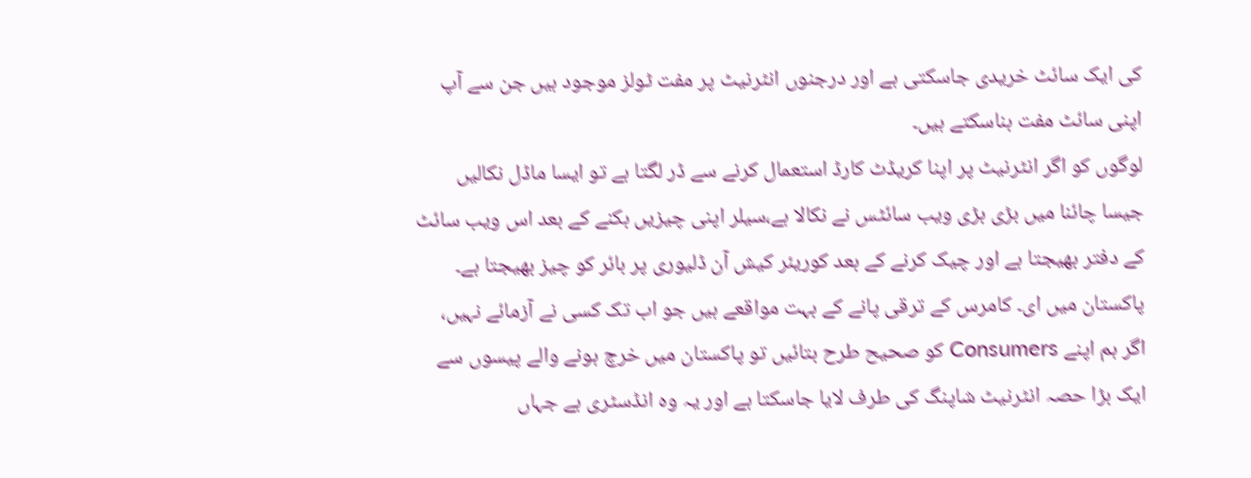کی ایک سائٹ خریدی جاسکتی ہے اور درجنوں انٹرنیٹ پر مفت ٹولز موجود ہیں جن سے آپ اپنی سائٹ مفت بناسکتے ہیں۔
لوگوں کو اگر انٹرنیٹ پر اپنا کریڈٹ کارڈ استعمال کرنے سے ڈر لگتا ہے تو ایسا ماڈل نکالیں جیسا چائنا میں بڑی بڑی ویب سائٹس نے نکالا ہے،سیلر اپنی چیزیں بکنے کے بعد اس ویب سائٹ کے دفتر بھیجتا ہے اور چیک کرنے کے بعد کوریئر کیش آن ڈلیوری پر بائر کو چیز بھیجتا ہے۔
پاکستان میں ای۔ کامرس کے ترقی پانے کے بہت مواقعے ہیں جو اب تک کسی نے آزمائے نہیں، اگر ہم اپنے Consumers کو صحیح طرح بتائیں تو پاکستان میں خرچ ہونے والے پیسوں سے ایک بڑا حصہ انٹرنیٹ شاپنگ کی طرف لایا جاسکتا ہے اور یہ وہ انڈسٹری ہے جہاں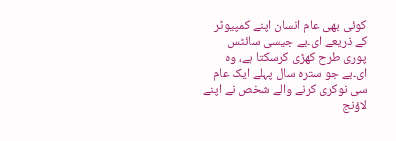کوئی بھی عام انسان اپنے کمپیوٹر کے ذریعے ای۔بے جیسی سائٹس پوری طرح کھڑی کرسکتا ہے، وہ ای۔بے جو سترہ سال پہلے ایک عام سی نوکری کرنے والے شخص نے اپنے لاؤنج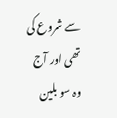سے شروع کی تھی اور آج وہ سو بلین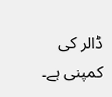ڈالر کی کمپنی ہے۔